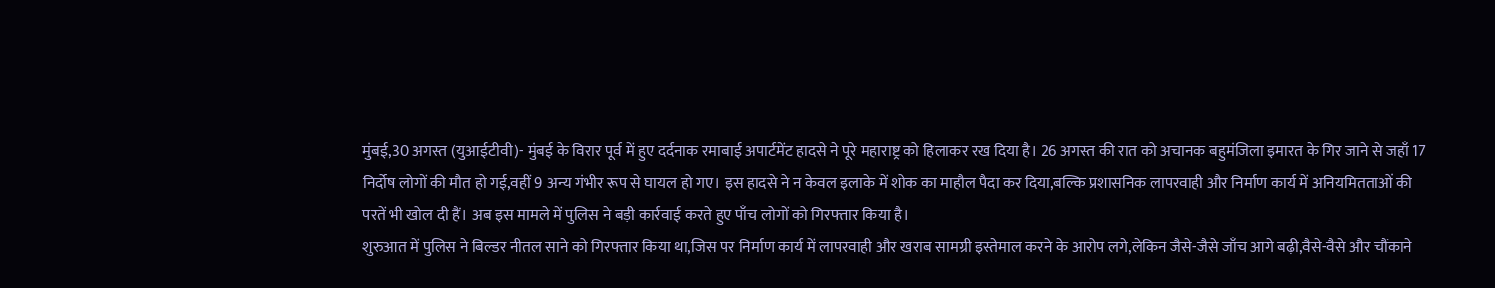मुंबई,30 अगस्त (युआईटीवी)- मुंबई के विरार पूर्व में हुए दर्दनाक रमाबाई अपार्टमेंट हादसे ने पूरे महाराष्ट्र को हिलाकर रख दिया है। 26 अगस्त की रात को अचानक बहुमंजिला इमारत के गिर जाने से जहाँ 17 निर्दोष लोगों की मौत हो गई,वहीं 9 अन्य गंभीर रूप से घायल हो गए। इस हादसे ने न केवल इलाके में शोक का माहौल पैदा कर दिया,बल्कि प्रशासनिक लापरवाही और निर्माण कार्य में अनियमितताओं की परतें भी खोल दी हैं। अब इस मामले में पुलिस ने बड़ी कार्रवाई करते हुए पाँच लोगों को गिरफ्तार किया है।
शुरुआत में पुलिस ने बिल्डर नीतल साने को गिरफ्तार किया था,जिस पर निर्माण कार्य में लापरवाही और खराब सामग्री इस्तेमाल करने के आरोप लगे,लेकिन जैसे-जैसे जाँच आगे बढ़ी,वैसे-वैसे और चौंकाने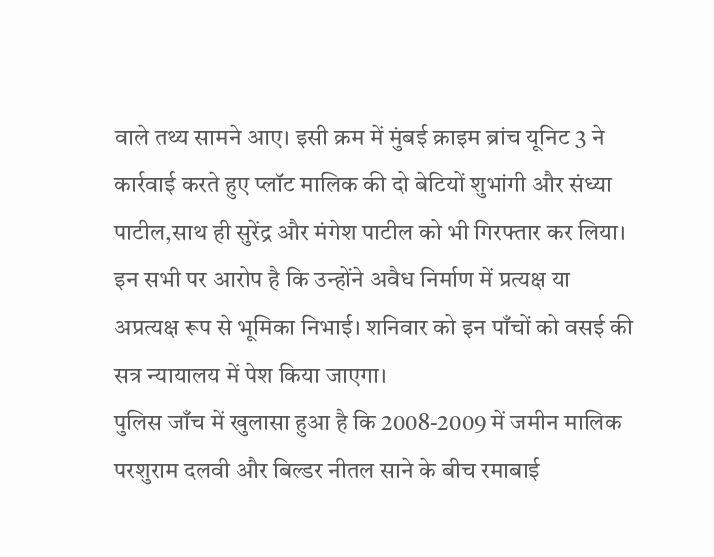वाले तथ्य सामने आए। इसी क्रम में मुंबई क्राइम ब्रांच यूनिट 3 ने कार्रवाई करते हुए प्लॉट मालिक की दो बेटियों शुभांगी और संध्या पाटील,साथ ही सुरेंद्र और मंगेश पाटील को भी गिरफ्तार कर लिया। इन सभी पर आरोप है कि उन्होंने अवैध निर्माण में प्रत्यक्ष या अप्रत्यक्ष रूप से भूमिका निभाई। शनिवार को इन पाँचों को वसई की सत्र न्यायालय में पेश किया जाएगा।
पुलिस जाँच में खुलासा हुआ है कि 2008-2009 में जमीन मालिक परशुराम दलवी और बिल्डर नीतल साने के बीच रमाबाई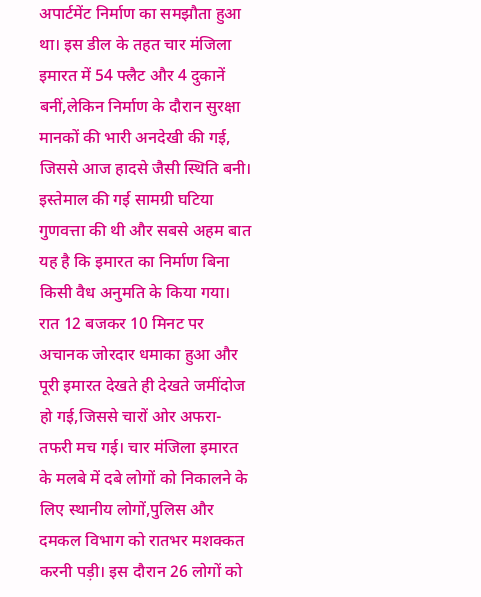अपार्टमेंट निर्माण का समझौता हुआ था। इस डील के तहत चार मंजिला इमारत में 54 फ्लैट और 4 दुकानें बनीं,लेकिन निर्माण के दौरान सुरक्षा मानकों की भारी अनदेखी की गई, जिससे आज हादसे जैसी स्थिति बनी। इस्तेमाल की गई सामग्री घटिया गुणवत्ता की थी और सबसे अहम बात यह है कि इमारत का निर्माण बिना किसी वैध अनुमति के किया गया।
रात 12 बजकर 10 मिनट पर अचानक जोरदार धमाका हुआ और पूरी इमारत देखते ही देखते जमींदोज हो गई,जिससे चारों ओर अफरा-तफरी मच गई। चार मंजिला इमारत के मलबे में दबे लोगों को निकालने के लिए स्थानीय लोगों,पुलिस और दमकल विभाग को रातभर मशक्कत करनी पड़ी। इस दौरान 26 लोगों को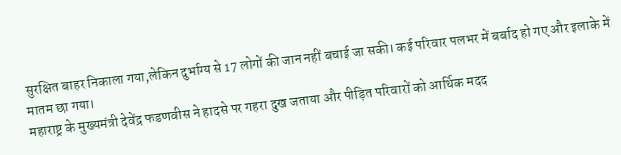सुरक्षित बाहर निकाला गया,लेकिन दुर्भाग्य से 17 लोगों की जान नहीं बचाई जा सकी। कई परिवार पलभर में बर्बाद हो गए और इलाके में मातम छा गया।
महाराष्ट्र के मुख्यमंत्री देवेंद्र फडणवीस ने हादसे पर गहरा दुख जताया और पीड़ित परिवारों को आर्थिक मदद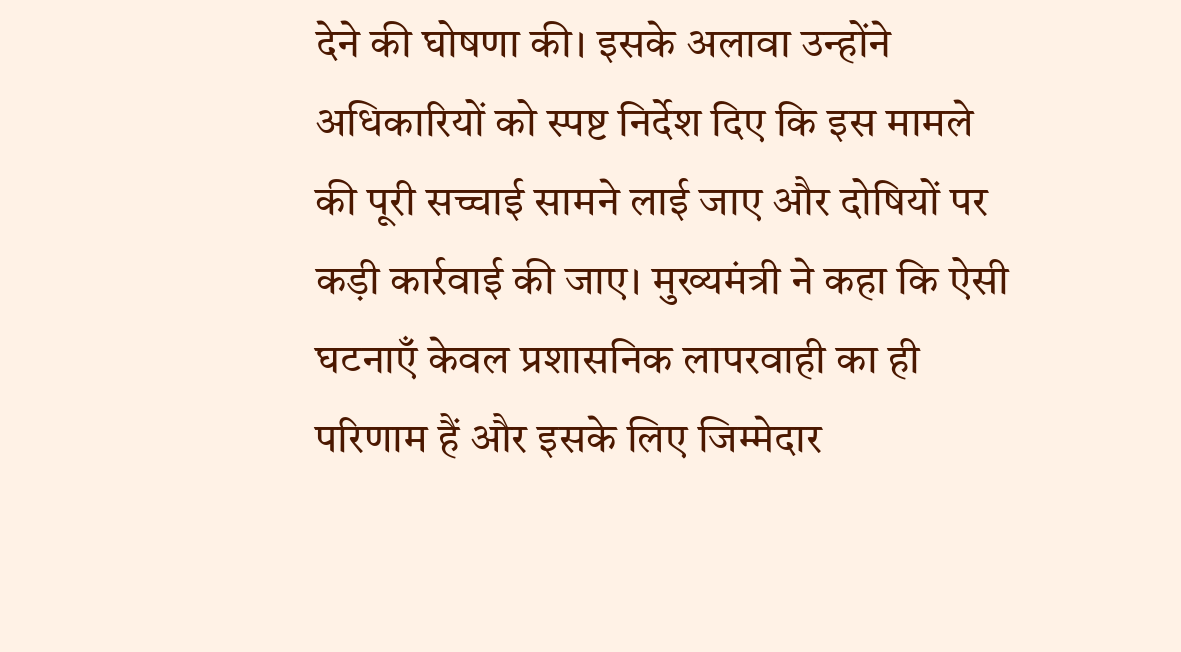देने की घोषणा की। इसके अलावा उन्होंने अधिकारियों को स्पष्ट निर्देश दिए कि इस मामले की पूरी सच्चाई सामने लाई जाए और दोषियों पर कड़ी कार्रवाई की जाए। मुख्यमंत्री ने कहा कि ऐसी घटनाएँ केवल प्रशासनिक लापरवाही का ही परिणाम हैं और इसके लिए जिम्मेदार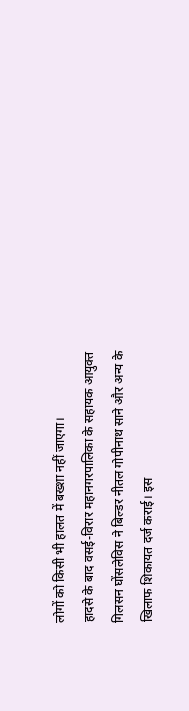लोगों को किसी भी हालत में बख्शा नहीं जाएगा।
हादसे के बाद वसई-विरार महानगरपालिका के सहायक आयुक्त गिलसन घोंसलेविस ने बिल्डर नीतल गोपीनाथ साने और अन्य के खिलाफ शिकायत दर्ज कराई। इस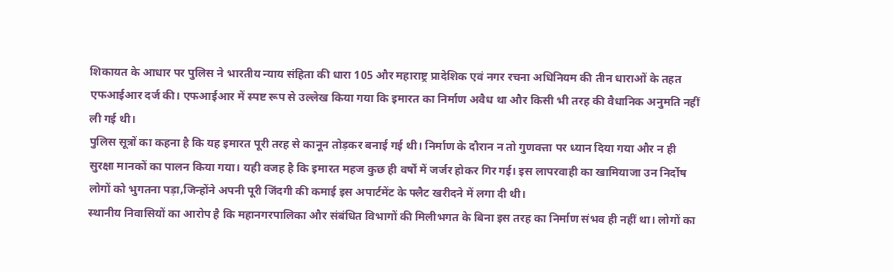शिकायत के आधार पर पुलिस ने भारतीय न्याय संहिता की धारा 105 और महाराष्ट्र प्रादेशिक एवं नगर रचना अधिनियम की तीन धाराओं के तहत एफआईआर दर्ज की। एफआईआर में स्पष्ट रूप से उल्लेख किया गया कि इमारत का निर्माण अवैध था और किसी भी तरह की वैधानिक अनुमति नहीं ली गई थी।
पुलिस सूत्रों का कहना है कि यह इमारत पूरी तरह से कानून तोड़कर बनाई गई थी। निर्माण के दौरान न तो गुणवत्ता पर ध्यान दिया गया और न ही सुरक्षा मानकों का पालन किया गया। यही वजह है कि इमारत महज कुछ ही वर्षों में जर्जर होकर गिर गई। इस लापरवाही का खामियाजा उन निर्दोष लोगों को भुगतना पड़ा,जिन्होंने अपनी पूरी जिंदगी की कमाई इस अपार्टमेंट के फ्लैट खरीदने में लगा दी थी।
स्थानीय निवासियों का आरोप है कि महानगरपालिका और संबंधित विभागों की मिलीभगत के बिना इस तरह का निर्माण संभव ही नहीं था। लोगों का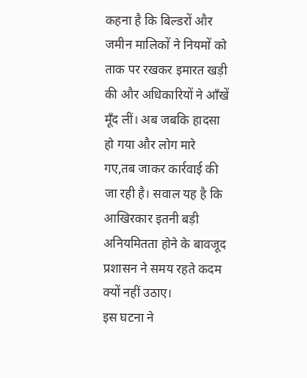कहना है कि बिल्डरों और जमीन मालिकों ने नियमों को ताक पर रखकर इमारत खड़ी की और अधिकारियों ने आँखें मूँद लीं। अब जबकि हादसा हो गया और लोग मारे गए,तब जाकर कार्रवाई की जा रही है। सवाल यह है कि आखिरकार इतनी बड़ी अनियमितता होने के बावजूद प्रशासन ने समय रहते कदम क्यों नहीं उठाए।
इस घटना ने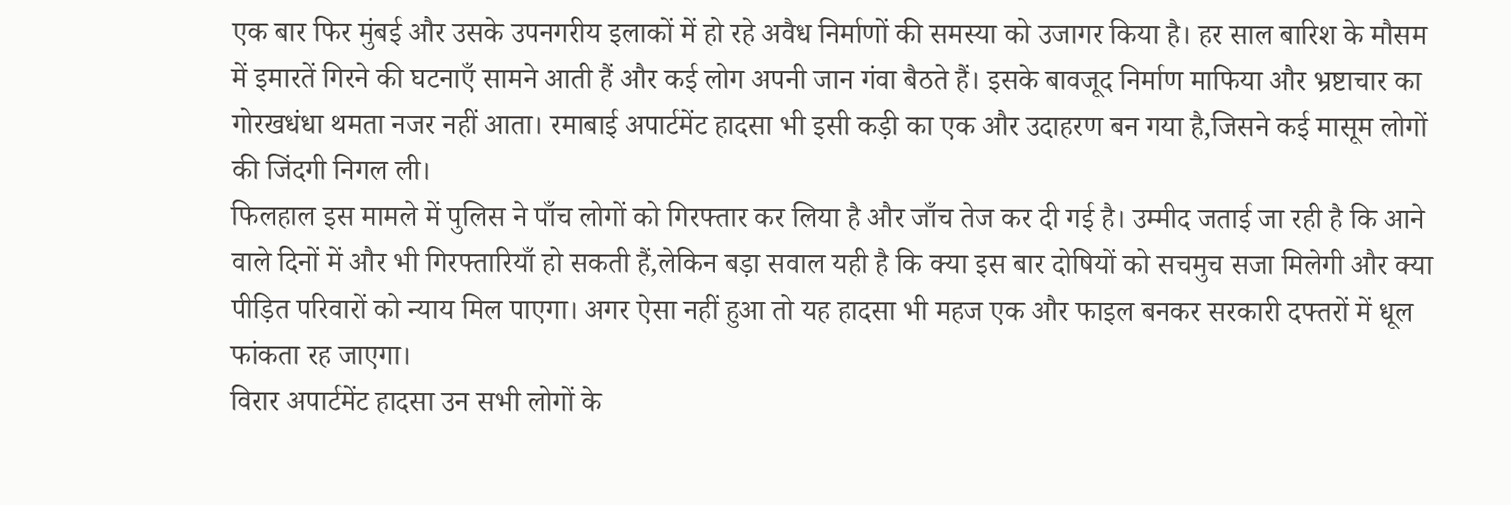एक बार फिर मुंबई और उसके उपनगरीय इलाकों में हो रहे अवैध निर्माणों की समस्या को उजागर किया है। हर साल बारिश के मौसम में इमारतें गिरने की घटनाएँ सामने आती हैं और कई लोग अपनी जान गंवा बैठते हैं। इसके बावजूद निर्माण माफिया और भ्रष्टाचार का गोरखधंधा थमता नजर नहीं आता। रमाबाई अपार्टमेंट हादसा भी इसी कड़ी का एक और उदाहरण बन गया है,जिसने कई मासूम लोगों की जिंदगी निगल ली।
फिलहाल इस मामले में पुलिस ने पाँच लोगों को गिरफ्तार कर लिया है और जाँच तेज कर दी गई है। उम्मीद जताई जा रही है कि आने वाले दिनों में और भी गिरफ्तारियाँ हो सकती हैं,लेकिन बड़ा सवाल यही है कि क्या इस बार दोषियों को सचमुच सजा मिलेगी और क्या पीड़ित परिवारों को न्याय मिल पाएगा। अगर ऐसा नहीं हुआ तो यह हादसा भी महज एक और फाइल बनकर सरकारी दफ्तरों में धूल फांकता रह जाएगा।
विरार अपार्टमेंट हादसा उन सभी लोगों के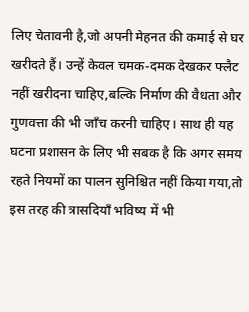लिए चेतावनी है,जो अपनी मेहनत की कमाई से घर खरीदते हैं। उन्हें केवल चमक-दमक देखकर फ्लैट नहीं खरीदना चाहिए,बल्कि निर्माण की वैधता और गुणवत्ता की भी जाँच करनी चाहिए। साथ ही यह घटना प्रशासन के लिए भी सबक है कि अगर समय रहते नियमों का पालन सुनिश्चित नहीं किया गया,तो इस तरह की त्रासदियाँ भविष्य में भी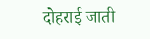दोहराई जाती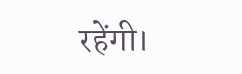रहेंगी।